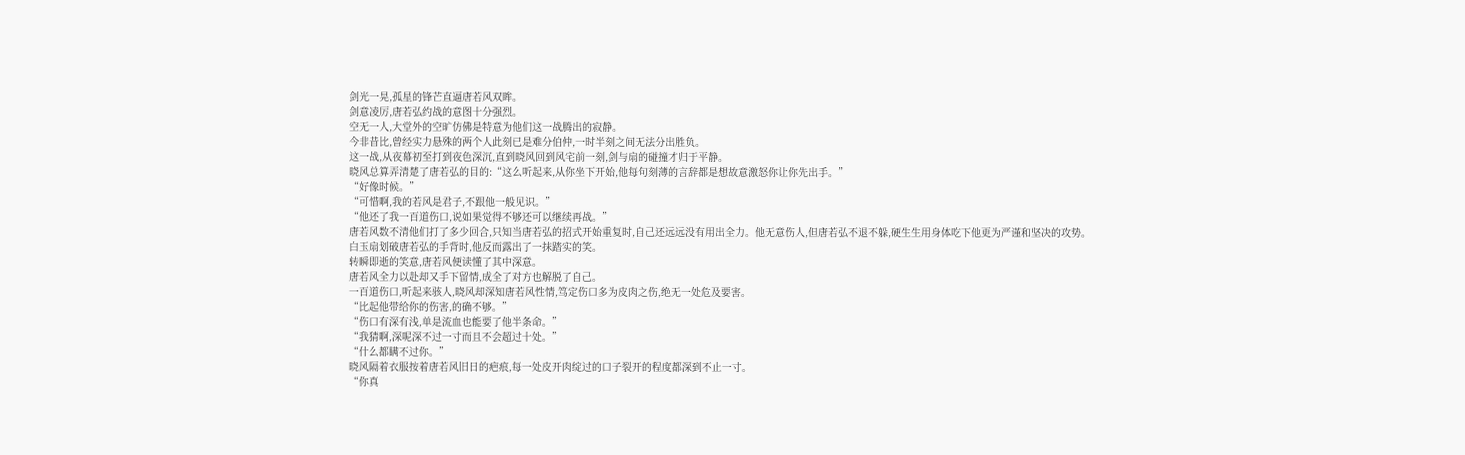剑光一晃,孤星的锋芒直逼唐若风双眸。
剑意凌厉,唐若弘约战的意图十分强烈。
空无一人,大堂外的空旷仿佛是特意为他们这一战腾出的寂静。
今非昔比,曾经实力悬殊的两个人此刻已是难分伯仲,一时半刻之间无法分出胜负。
这一战,从夜幕初至打到夜色深沉,直到晓风回到风宅前一刻,剑与扇的碰撞才归于平静。
晓风总算弄清楚了唐若弘的目的:“这么听起来,从你坐下开始,他每句刻薄的言辞都是想故意激怒你让你先出手。”
“好像时候。”
“可惜啊,我的若风是君子,不跟他一般见识。”
“他还了我一百道伤口,说如果觉得不够还可以继续再战。”
唐若风数不清他们打了多少回合,只知当唐若弘的招式开始重复时,自己还远远没有用出全力。他无意伤人,但唐若弘不退不躲,硬生生用身体吃下他更为严谨和坚决的攻势。
白玉扇划破唐若弘的手背时,他反而露出了一抹踏实的笑。
转瞬即逝的笑意,唐若风便读懂了其中深意。
唐若风全力以赴却又手下留情,成全了对方也解脱了自己。
一百道伤口,听起来骇人,晓风却深知唐若风性情,笃定伤口多为皮肉之伤,绝无一处危及要害。
“比起他带给你的伤害,的确不够。”
“伤口有深有浅,单是流血也能要了他半条命。”
“我猜啊,深呢深不过一寸而且不会超过十处。”
“什么都瞒不过你。”
晓风隔着衣服按着唐若风旧日的疤痕,每一处皮开肉绽过的口子裂开的程度都深到不止一寸。
“你真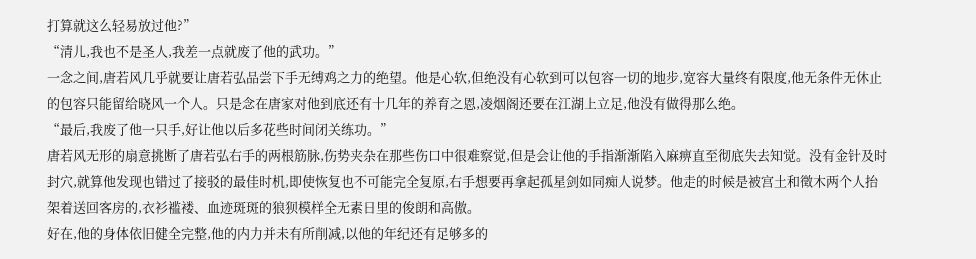打算就这么轻易放过他?”
“清儿,我也不是圣人,我差一点就废了他的武功。”
一念之间,唐若风几乎就要让唐若弘品尝下手无缚鸡之力的绝望。他是心软,但绝没有心软到可以包容一切的地步,宽容大量终有限度,他无条件无休止的包容只能留给晓风一个人。只是念在唐家对他到底还有十几年的养育之恩,凌烟阁还要在江湖上立足,他没有做得那么绝。
“最后,我废了他一只手,好让他以后多花些时间闭关练功。”
唐若风无形的扇意挑断了唐若弘右手的两根筋脉,伤势夹杂在那些伤口中很难察觉,但是会让他的手指渐渐陷入麻痹直至彻底失去知觉。没有金针及时封穴,就算他发现也错过了接驳的最佳时机,即使恢复也不可能完全复原,右手想要再拿起孤星剑如同痴人说梦。他走的时候是被宫土和徵木两个人抬架着送回客房的,衣衫褴褛、血迹斑斑的狼狈模样全无素日里的俊朗和高傲。
好在,他的身体依旧健全完整,他的内力并未有所削减,以他的年纪还有足够多的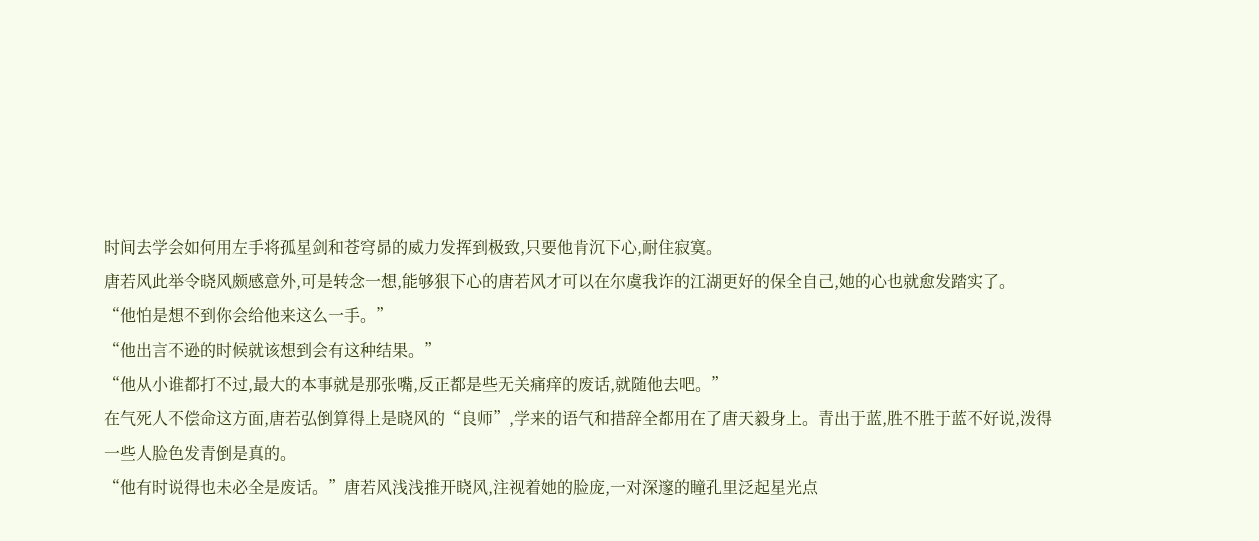时间去学会如何用左手将孤星剑和苍穹昴的威力发挥到极致,只要他肯沉下心,耐住寂寞。
唐若风此举令晓风颇感意外,可是转念一想,能够狠下心的唐若风才可以在尔虞我诈的江湖更好的保全自己,她的心也就愈发踏实了。
“他怕是想不到你会给他来这么一手。”
“他出言不逊的时候就该想到会有这种结果。”
“他从小谁都打不过,最大的本事就是那张嘴,反正都是些无关痛痒的废话,就随他去吧。”
在气死人不偿命这方面,唐若弘倒算得上是晓风的“良师”,学来的语气和措辞全都用在了唐天毅身上。青出于蓝,胜不胜于蓝不好说,泼得一些人脸色发青倒是真的。
“他有时说得也未必全是废话。”唐若风浅浅推开晓风,注视着她的脸庞,一对深邃的瞳孔里泛起星光点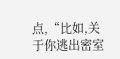点,“比如,关于你逃出密室